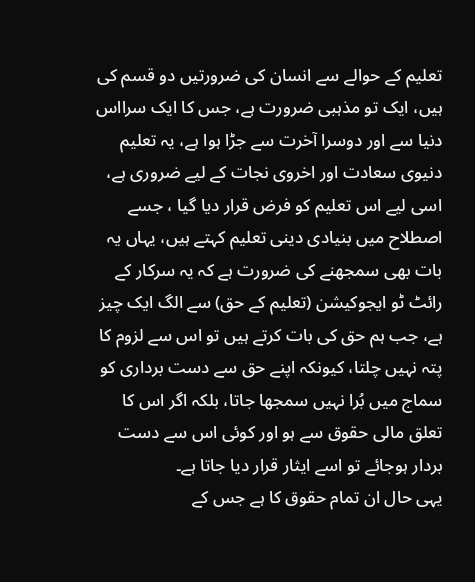تعلیم کے حوالے سے انسان کی ضرورتیں دو قسم کی ہیں، ایک تو مذہبی ضرورت ہے، جس کا ایک سرااس دنیا سے اور دوسرا آخرت سے جڑا ہوا ہے، یہ تعلیم دنیوی سعادت اور اخروی نجات کے لیے ضروری ہے، اسی لیے اس تعلیم کو فرض قرار دیا گیا ، جسے اصطلاح میں بنیادی دینی تعلیم کہتے ہیں، یہاں یہ بات بھی سمجھنے کی ضرورت ہے کہ یہ سرکار کے رائٹ ٹو ایجوکیشن (تعلیم کے حق) سے الگ ایک چیز ہے، جب ہم حق کی بات کرتے ہیں تو اس سے لزوم کا پتہ نہیں چلتا، کیونکہ اپنے حق سے دست برداری کو سماج میں بُرا نہیں سمجھا جاتا، بلکہ اگر اس کا تعلق مالی حقوق سے ہو اور کوئی اس سے دست بردار ہوجائے تو اسے ایثار قرار دیا جاتا ہے۔
یہی حال ان تمام حقوق کا ہے جس کے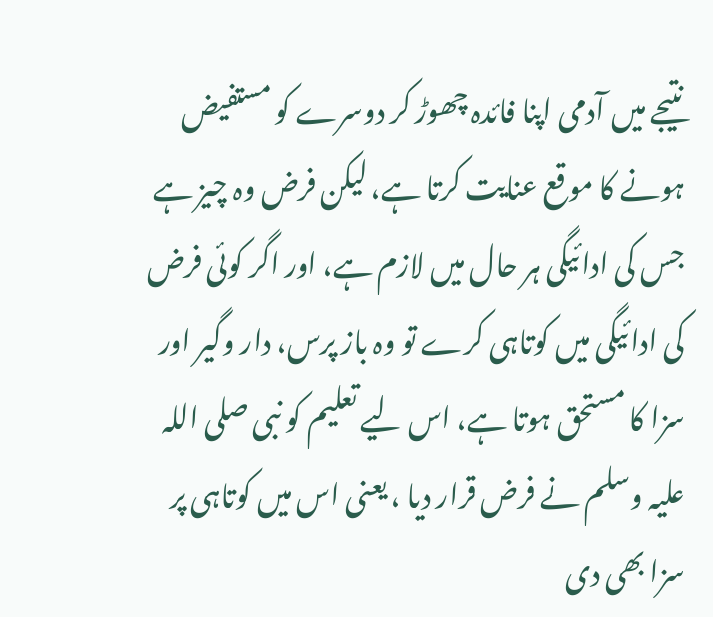نتیجے میں آدمی اپنا فائدہ چھوڑ کر دوسرے کو مستفیض ہونے کا موقع عنایت کرتا ہے، لیکن فرض وہ چیز ہے جس کی ادائیگی ہر حال میں لازم ہے، اور اگر کوئی فرض کی ادائیگی میں کوتاہی کرے تو وہ باز پرس، دار وگیر اور سزا کا مستحق ہوتا ہے، اس لیے تعلیم کو نبی صلی اللہ علیہ وسلم نے فرض قرار دیا ، یعنی اس میں کوتاہی پر سزا بھی دی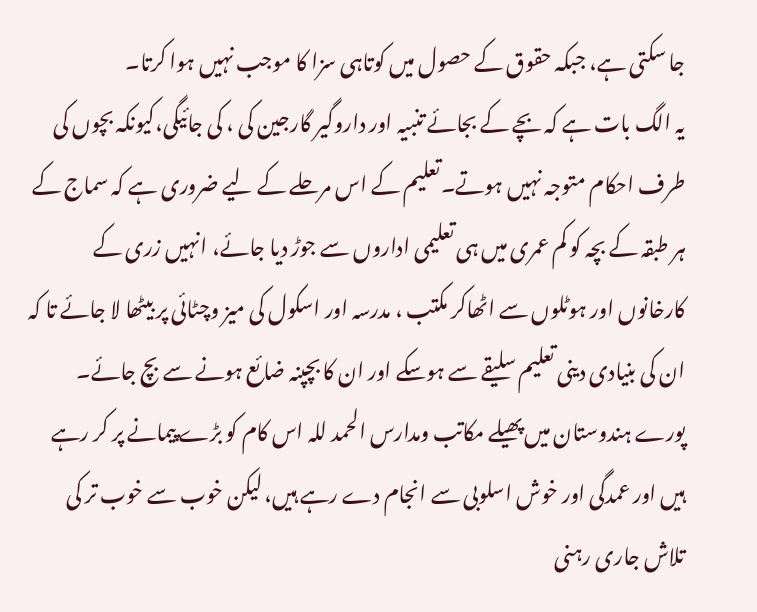جا سکتی ہے، جبکہ حقوق کے حصول میں کوتاہی سزا کا موجب نہیں ہوا کرتا۔
یہ الگ بات ہے کہ بچے کے بجائے تنبیہ اور داروگیر گارجین کی ، کی جائیگی،کیونکہ بچوں کی طرف احکام متوجہ نہیں ہوتے۔تعلیم کے اس مرحلے کے لیے ضروری ہے کہ سماج کے ہر طبقہ کے بچہ کو کم عمری میں ہی تعلیمی اداروں سے جوڑ دیا جائے، انہیں زری کے کارخانوں اور ہوٹلوں سے اٹھاکر مکتب ، مدرسہ اور اسکول کی میز وچٹائی پر بیٹھا لا جائے تا کہ ان کی بنیادی دینی تعلیم سلیقے سے ہوسکے اور ان کا بچپنہ ضائع ہونے سے بچ جائے۔ پورے ہندوستان میں پھیلے مکاتب ومدارس الحمد للہ اس کام کو بڑے پیمانے پر کر رہے ہیں اور عمدگی اور خوش اسلوبی سے انجام دے رہے ہیں، لیکن خوب سے خوب تر کی تلاش جاری رہنی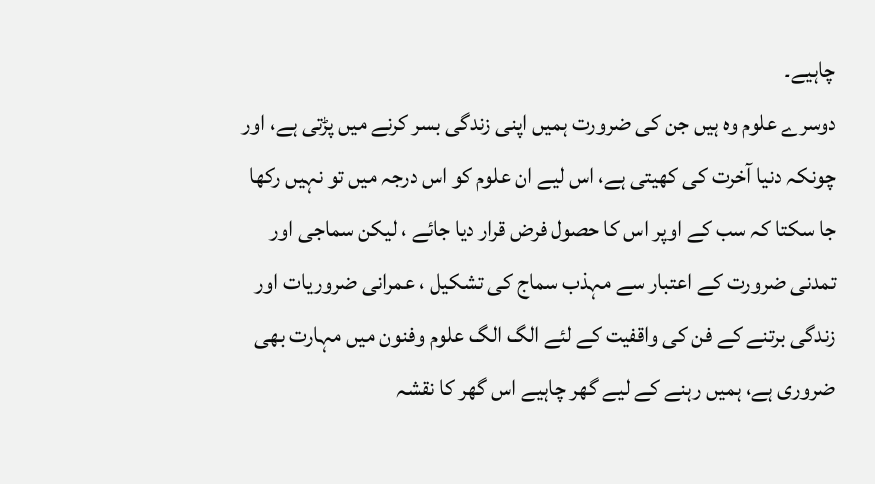چاہیے۔
دوسرے علوم وہ ہیں جن کی ضرورت ہمیں اپنی زندگی بسر کرنے میں پڑتی ہے، اور چونکہ دنیا آخرت کی کھیتی ہے، اس لیے ان علوم کو اس درجہ میں تو نہیں رکھا جا سکتا کہ سب کے اوپر اس کا حصول فرض قرار دیا جائے ، لیکن سماجی اور تمدنی ضرورت کے اعتبار سے مہذب سماج کی تشکیل ، عمرانی ضروریات اور زندگی برتنے کے فن کی واقفیت کے لئے الگ الگ علوم وفنون میں مہارت بھی ضروری ہے، ہمیں رہنے کے لیے گھر چاہیے اس گھر کا نقشہ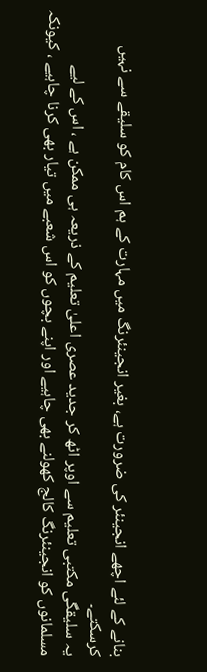بنانے کے لئے اچھے انجینئر کی ضرورت ہے، بغیر انجینئرنگ میں مہارت کے ہم اس کام کو سلیقے سے نہیں کرسکتے۔
یہ سلیقگی مکتبی تعلیم سے اوپر اٹھ کر جدید عصری اعلیٰ تعلیم کے ذریعہ ہی ممکن ہے ، اس کے لیے مسلمانوں کو انجینئرنگ کالج کھولنے بھی چاہیے اور اپنے بچوں کو اس شعبے میں تیار بھی کرنا چاہیے ، کیونکہ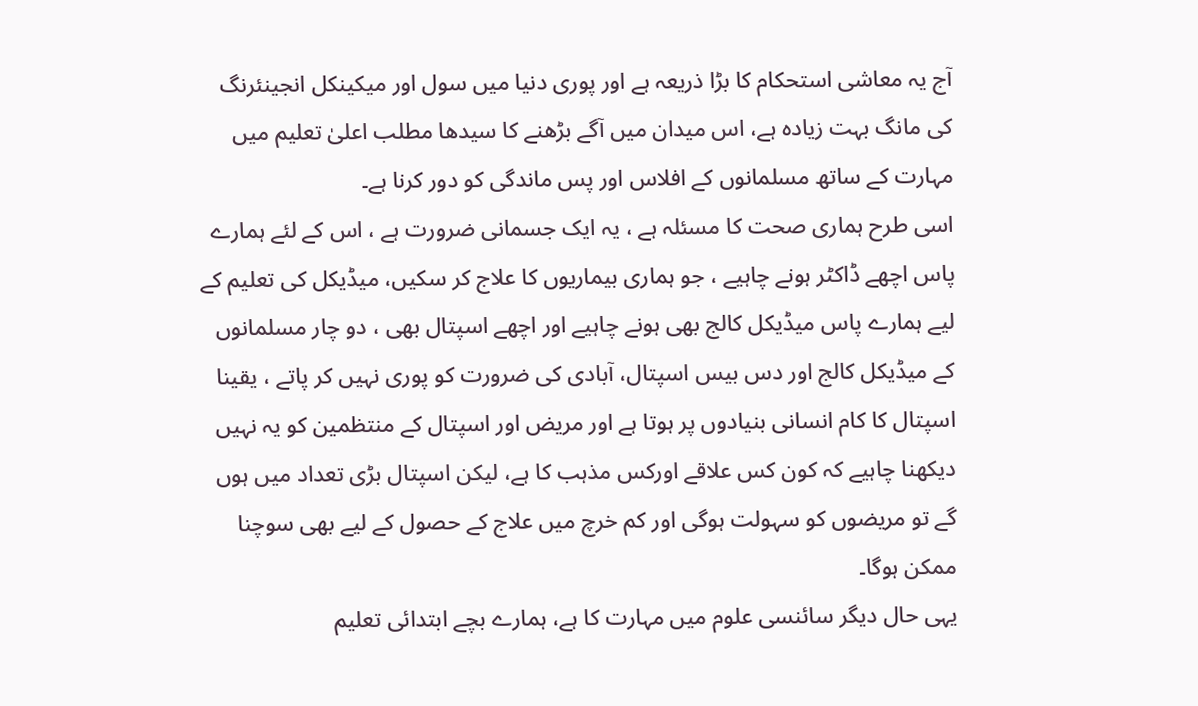آج یہ معاشی استحکام کا بڑا ذریعہ ہے اور پوری دنیا میں سول اور میکینکل انجینئرنگ کی مانگ بہت زیادہ ہے، اس میدان میں آگے بڑھنے کا سیدھا مطلب اعلیٰ تعلیم میں مہارت کے ساتھ مسلمانوں کے افلاس اور پس ماندگی کو دور کرنا ہے۔
اسی طرح ہماری صحت کا مسئلہ ہے ، یہ ایک جسمانی ضرورت ہے ، اس کے لئے ہمارے پاس اچھے ڈاکٹر ہونے چاہیے ، جو ہماری بیماریوں کا علاج کر سکیں، میڈیکل کی تعلیم کے لیے ہمارے پاس میڈیکل کالج بھی ہونے چاہیے اور اچھے اسپتال بھی ، دو چار مسلمانوں کے میڈیکل کالج اور دس بیس اسپتال، آبادی کی ضرورت کو پوری نہیں کر پاتے ، یقینا اسپتال کا کام انسانی بنیادوں پر ہوتا ہے اور مریض اور اسپتال کے منتظمین کو یہ نہیں دیکھنا چاہیے کہ کون کس علاقے اورکس مذہب کا ہے، لیکن اسپتال بڑی تعداد میں ہوں گے تو مریضوں کو سہولت ہوگی اور کم خرچ میں علاج کے حصول کے لیے بھی سوچنا ممکن ہوگا۔
یہی حال دیگر سائنسی علوم میں مہارت کا ہے، ہمارے بچے ابتدائی تعلیم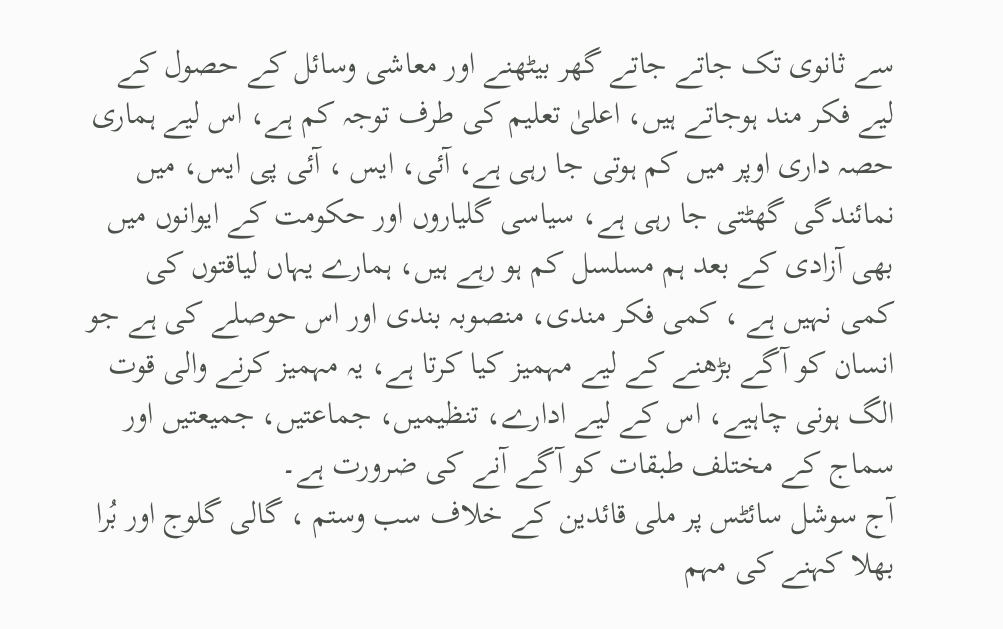سے ثانوی تک جاتے جاتے گھر بیٹھنے اور معاشی وسائل کے حصول کے لیے فکر مند ہوجاتے ہیں، اعلیٰ تعلیم کی طرف توجہ کم ہے، اس لیے ہماری حصہ داری اوپر میں کم ہوتی جا رہی ہے، آئی، ایس ، آئی پی ایس، میں نمائندگی گھٹتی جا رہی ہے، سیاسی گلیاروں اور حکومت کے ایوانوں میں بھی آزادی کے بعد ہم مسلسل کم ہو رہے ہیں، ہمارے یہاں لیاقتوں کی کمی نہیں ہے ، کمی فکر مندی، منصوبہ بندی اور اس حوصلے کی ہے جو انسان کو آگے بڑھنے کے لیے مہمیز کیا کرتا ہے، یہ مہمیز کرنے والی قوت الگ ہونی چاہیے، اس کے لیے ادارے، تنظیمیں، جماعتیں، جمیعتیں اور سماج کے مختلف طبقات کو آگے آنے کی ضرورت ہے۔
آج سوشل سائٹس پر ملی قائدین کے خلاف سب وستم ، گالی گلوج اور بُرا بھلا کہنے کی مہم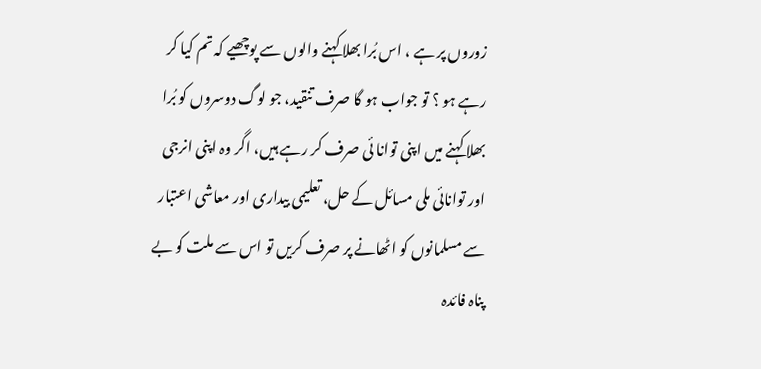زوروں پر ہے ، اس بُرا بھلا کہنے والوں سے پوچھیے کہ تم کیا کر رہے ہو ؟ تو جواب ہو گا صرف تنقید، جو لوگ دوسروں کو بُرا بھلا کہنے میں اپنی توانا ئی صرف کر رہے ہیں، اگر وہ اپنی انرجی اور توانائی ملی مسائل کے حل، تعلیمی بیداری اور معاشی اعتبار سے مسلمانوں کو اٹھانے پر صرف کریں تو اس سے ملت کو بے پناہ فائدہ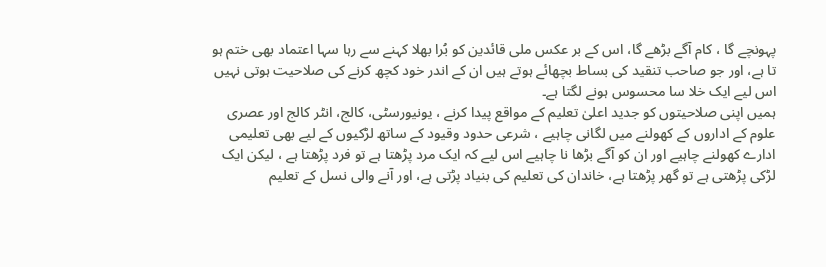پہونچے گا ، کام آگے بڑھے گا، اس کے بر عکس ملی قائدین کو بُرا بھلا کہنے سے رہا سہا اعتماد بھی ختم ہو تا ہے، اور جو صاحب تنقید کی بساط بچھائے ہوتے ہیں ان کے اندر خود کچھ کرنے کی صلاحیت ہوتی نہیں اس لیے ایک خلا سا محسوس ہونے لگتا ہے۔
ہمیں اپنی صلاحیتوں کو جدید اعلیٰ تعلیم کے مواقع پیدا کرنے ، یونیورسٹی، کالج، انٹر کالج اور عصری علوم کے اداروں کے کھولنے میں لگانی چاہیے ، شرعی حدود وقیود کے ساتھ لڑکیوں کے لیے بھی تعلیمی ادارے کھولنے چاہیے اور ان کو آگے بڑھا نا چاہیے اس لیے کہ ایک مرد پڑھتا ہے تو فرد پڑھتا ہے ، لیکن ایک لڑکی پڑھتی ہے تو گھر پڑھتا ہے، خاندان کی تعلیم کی بنیاد پڑتی ہے، اور آنے والی نسل کے تعلیم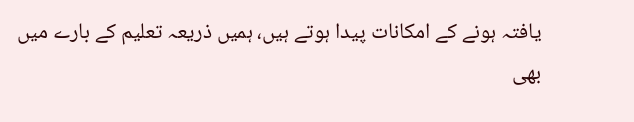یافتہ ہونے کے امکانات پیدا ہوتے ہیں، ہمیں ذریعہ تعلیم کے بارے میں بھی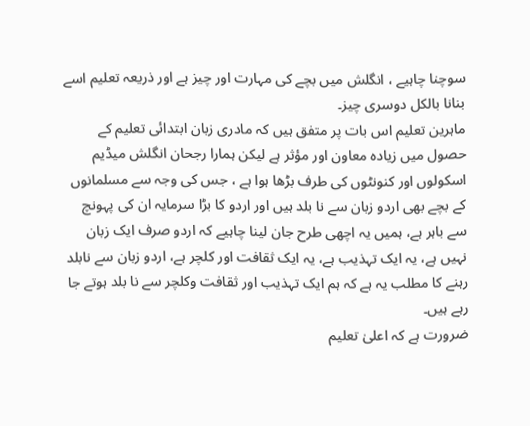سوچنا چاہیے ، انگلش میں بچے کی مہارت اور چیز ہے اور ذریعہ تعلیم اسے بنانا بالکل دوسری چیز۔
ماہرین تعلیم اس بات پر متفق ہیں کہ مادری زبان ابتدائی تعلیم کے حصول میں زیادہ معاون اور مؤثر ہے لیکن ہمارا رجحان انگلش میڈیم اسکولوں اور کنونٹوں کی طرف بڑھا ہوا ہے ، جس کی وجہ سے مسلمانوں کے بچے بھی اردو زبان سے نا بلد ہیں اور اردو کا بڑا سرمایہ ان کی پہونچ سے باہر ہے، ہمیں یہ اچھی طرح جان لینا چاہیے کہ اردو صرف ایک زبان نہیں ہے، یہ ایک تہذیب ہے، یہ ایک ثقافت اور کلچر ہے، اردو زبان سے نابلد رہنے کا مطلب یہ ہے کہ ہم ایک تہذیب اور ثقافت وکلچر سے نا بلد ہوتے جا رہے ہیں۔
ضرورت ہے کہ اعلیٰ تعلیم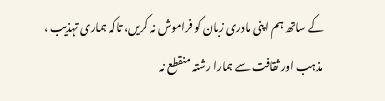کے ساتھ ہم اپنی مادری زبان کو فراموش نہ کریں، تاکہ ہماری تہذیب ، مذہب اور ثقافت سے ہمارا رشتہ منقطع نہ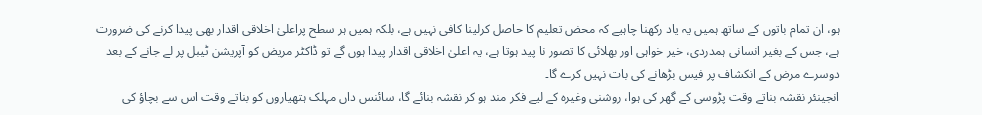ہو، ان تمام باتوں کے ساتھ ہمیں یہ یاد رکھنا چاہیے کہ محض تعلیم کا حاصل کرلینا کافی نہیں ہے، بلکہ ہمیں ہر سطح پراعلیٰ اخلاقی اقدار بھی پیدا کرنے کی ضرورت ہے، جس کے بغیر انسانی ہمدردی، خیر خواہی اور بھلائی کا تصور نا پید ہوتا ہے، یہ اعلیٰ اخلاقی اقدار پیدا ہوں گے تو ڈاکٹر مریض کو آپریشن ٹیبل پر لے جانے کے بعد دوسرے مرض کے انکشاف پر فیس بڑھانے کی بات نہیں کرے گا۔
انجینئر نقشہ بناتے وقت پڑوسی کے گھر کی ہوا، روشنی وغیرہ کے لیے فکر مند ہو کر نقشہ بنائے گا، سائنس داں مہلک ہتھیاروں کو بناتے وقت اس سے بچاؤ کی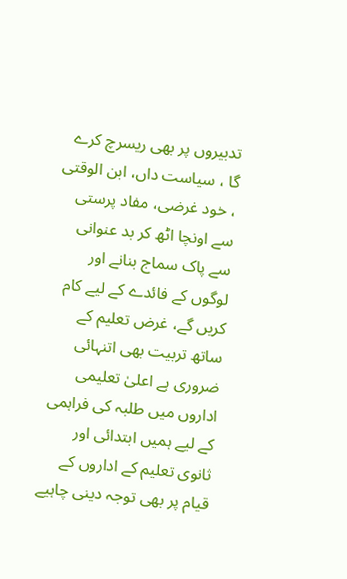تدبیروں پر بھی ریسرچ کرے گا ، سیاست داں، ابن الوقتی ، خود غرضی، مفاد پرستی سے اونچا اٹھ کر بد عنوانی سے پاک سماج بنانے اور لوگوں کے فائدے کے لیے کام کریں گے، غرض تعلیم کے ساتھ تربیت بھی اتنہائی ضروری ہے اعلیٰ تعلیمی اداروں میں طلبہ کی فراہمی کے لیے ہمیں ابتدائی اور ثانوی تعلیم کے اداروں کے قیام پر بھی توجہ دینی چاہیے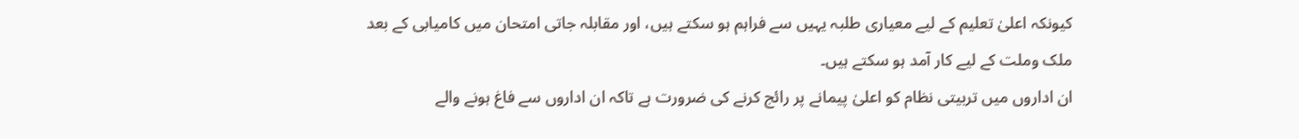کیونکہ اعلیٰ تعلیم کے لیے معیاری طلبہ یہیں سے فراہم ہو سکتے ہیں، اور مقابلہ جاتی امتحان میں کامیابی کے بعد ملک وملت کے لیے کار آمد ہو سکتے ہیں۔
ان اداروں میں تربیتی نظام کو اعلیٰ پیمانے پر رائج کرنے کی ضرورت ہے تاکہ ان اداروں سے فاغ ہونے والے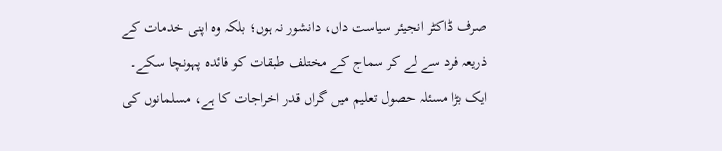صرف ڈاکٹر انجیئر سیاست داں، دانشور نہ ہوں؛ بلکہ وہ اپنی خدمات کے ذریعہ فرد سے لے کر سماج کے مختلف طبقات کو فائدہ پہونچا سکے۔
ایک بڑا مسئلہ حصول تعلیم میں گراں قدر اخراجات کا ہے، مسلمانوں کی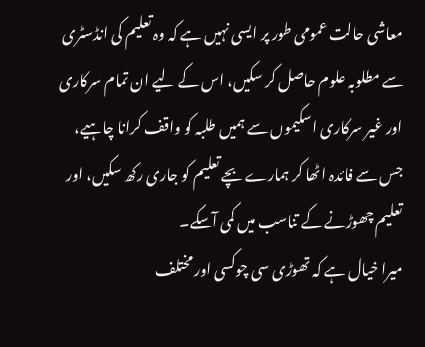معاشی حالت عمومی طور پر ایسی نہیں ہے کہ وہ تعلیم کی انڈسٹری سے مطلوبہ علوم حاصل کر سکیں، اس کے لیے ان تمام سرکاری اور غیر سرکاری اسکیموں سے ہمیں طلبہ کو واقف کرانا چاہیے، جس سے فائدہ اٹھا کر ہمارے بچے تعلیم کو جاری رکھ سکیں، اور تعلیم چھوڑنے کے تناسب میں کمی آسکے۔
میرا خیال ہے کہ تھوڑی سی چوکسی اور مختلف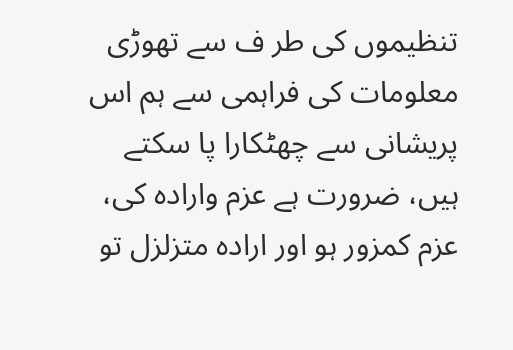تنظیموں کی طر ف سے تھوڑی معلومات کی فراہمی سے ہم اس پریشانی سے چھٹکارا پا سکتے ہیں، ضرورت ہے عزم وارادہ کی، عزم کمزور ہو اور ارادہ متزلزل تو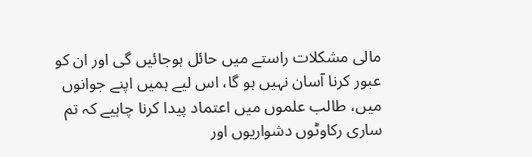مالی مشکلات راستے میں حائل ہوجائیں گی اور ان کو عبور کرنا آسان نہیں ہو گا، اس لیے ہمیں اپنے جوانوں میں، طالب علموں میں اعتماد پیدا کرنا چاہیے کہ تم ساری رکاوٹوں دشواریوں اور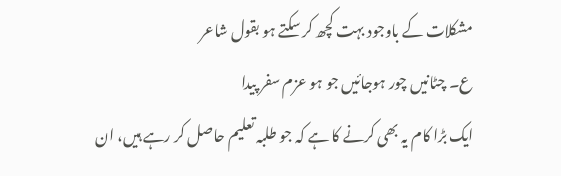مشکلات کے باوجود بہت کچھ کر سکتے ہو بقول شاعر
ع۔ چٹانیں چور ہوجائیں جو ہو عزم سفر پیدا
ایک بڑا کام یہ بھی کرنے کا ہے کہ جو طلبہ تعلیم حاصل کر رہے ہیں، ان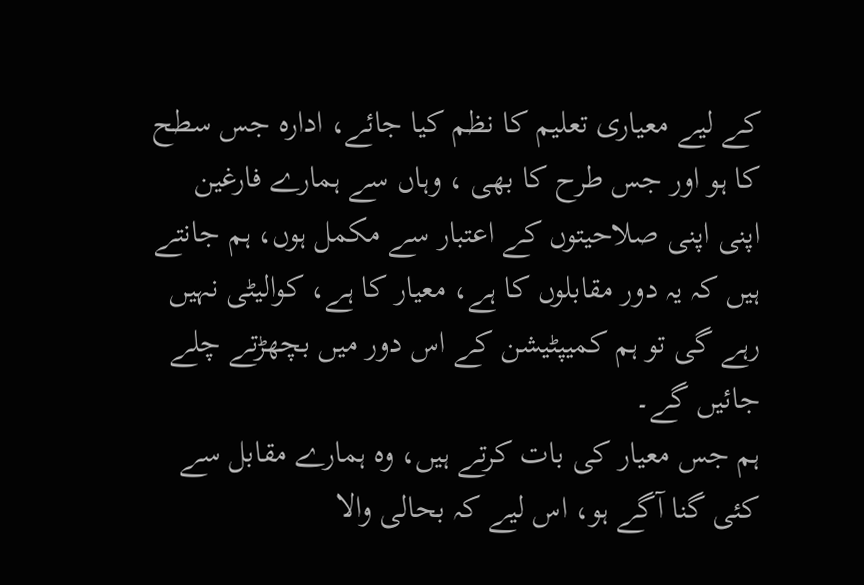کے لیے معیاری تعلیم کا نظم کیا جائے، ادارہ جس سطح کا ہو اور جس طرح کا بھی ، وہاں سے ہمارے فارغین اپنی اپنی صلاحیتوں کے اعتبار سے مکمل ہوں، ہم جانتے ہیں کہ یہ دور مقابلوں کا ہے، معیار کا ہے، کوالیٹی نہیں رہے گی تو ہم کمیپٹیشن کے اس دور میں بچھڑتے چلے جائیں گے۔
ہم جس معیار کی بات کرتے ہیں، وہ ہمارے مقابل سے کئی گنا آگے ہو، اس لیے کہ بحالی والا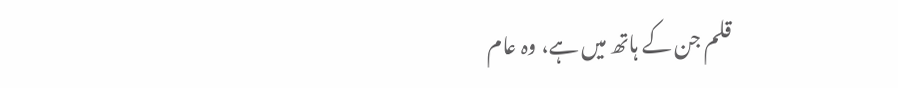قلم جن کے ہاتھ میں ہے، وہ عام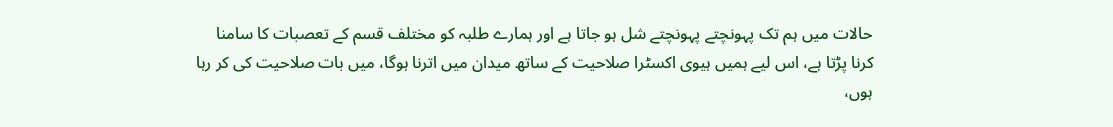حالات میں ہم تک پہونچتے پہونچتے شل ہو جاتا ہے اور ہمارے طلبہ کو مختلف قسم کے تعصبات کا سامنا کرنا پڑتا ہے، اس لیے ہمیں ہیوی اکسٹرا صلاحیت کے ساتھ میدان میں اترنا ہوگا، میں بات صلاحیت کی کر رہا ہوں،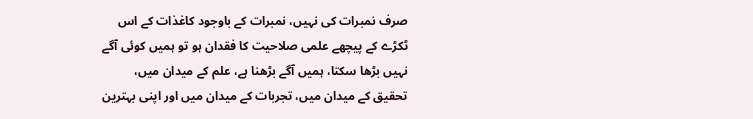صرف نمبرات کی نہیں، نمبرات کے باوجود کاغذات کے اس ٹکڑے کے پیچھے علمی صلاحیت کا فقدان ہو تو ہمیں کوئی آگے نہیں بڑھا سکتا، ہمیں آگے بڑھنا ہے، علم کے میدان میں، تحقیق کے میدان میں، تجربات کے میدان میں اور اپنی بہترین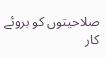صلاحیتوں کو بروئے کار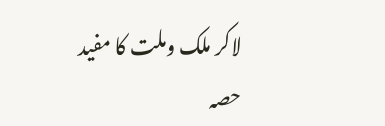لاکر ملک وملت کا مفید حصہ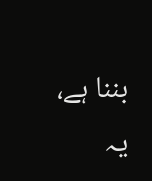بننا ہے، یہ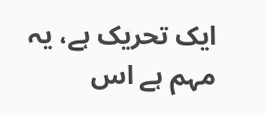ایک تحریک ہے، یہ مہم ہے اس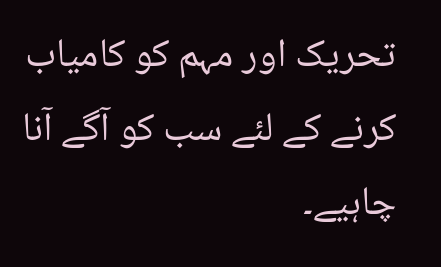تحریک اور مہم کو کامیاب کرنے کے لئے سب کو آگے آنا چاہیے۔